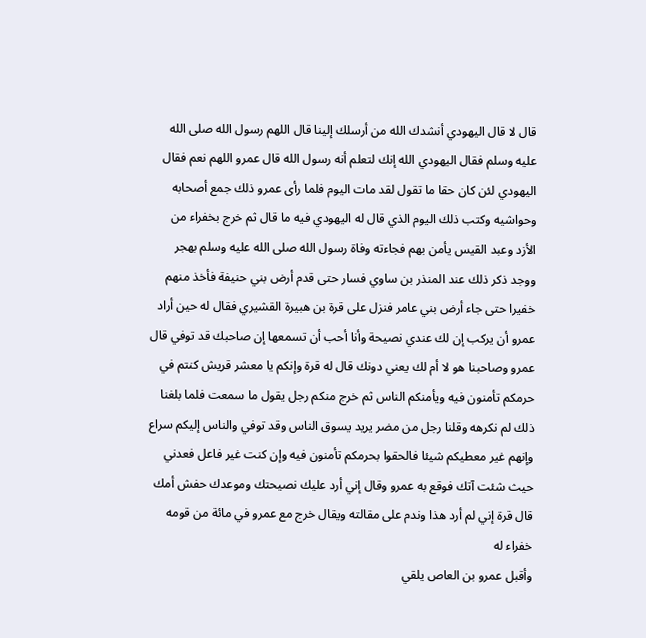قال لا قال اليهودي أنشدك الله من أرسلك إلينا قال اللهم رسول الله صلى الله عليه وسلم فقال اليهودي الله إنك لتعلم أنه رسول الله قال عمرو اللهم نعم فقال اليهودي لئن كان حقا ما تقول لقد مات اليوم فلما رأى عمرو ذلك جمع أصحابه وحواشيه وكتب ذلك اليوم الذي قال له اليهودي فيه ما قال ثم خرج بخفراء من الأزد وعبد القيس يأمن بهم فجاءته وفاة رسول الله صلى الله عليه وسلم بهجر ووجد ذكر ذلك عند المنذر بن ساوي فسار حتى قدم أرض بني حنيفة فأخذ منهم خفيرا حتى جاء أرض بني عامر فنزل على قرة بن هبيرة القشيري فقال له حين أراد عمرو أن يركب إن لك عندي نصيحة وأنا أحب أن تسمعها إن صاحبك قد توفي قال عمرو وصاحبنا هو لا أم لك يعني دونك قال له قرة وإنكم يا معشر قريش كنتم في حرمكم تأمنون فيه ويأمنكم الناس ثم خرج منكم رجل يقول ما سمعت فلما بلغنا ذلك لم نكرهه وقلنا رجل من مضر يريد يسوق الناس وقد توفي والناس إليكم سراع وإنهم غير معطيكم شيئا فالحقوا بحرمكم تأمنون فيه وإن كنت غير فاعل فعدني حيث شئت آتك فوقع به عمرو وقال إني أرد عليك نصيحتك وموعدك حفش أمك قال قرة إني لم أرد هذا وندم على مقالته ويقال خرج مع عمرو في مائة من قومه خفراء له
وأقبل عمرو بن العاص يلقي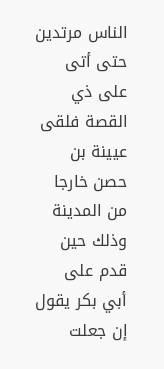الناس مرتدين حتى أتى على ذي القصة فلقى عيينة بن حصن خارجا من المدينة وذلك حين قدم على أبي بكر يقول إن جعلت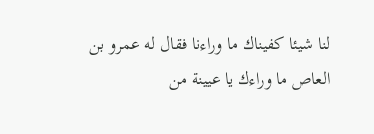لنا شيئا كفيناك ما وراءنا فقال له عمرو بن العاص ما وراءك يا عيينة من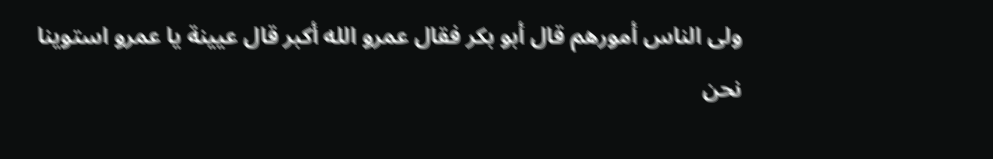ولى الناس أمورهم قال أبو بكر فقال عمرو الله أكبر قال عيينة يا عمرو استوينا نحن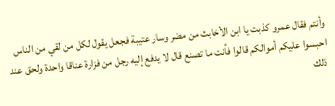وأنتم فقال عمرو كذبت يا ابن الأخابث من مضر وسار عتيبة فجعل يقول لكل من لقي من الناس احبسوا عليكم أموالكم قالوا فأنت ما تصنع قال لا يدفع إليه رجل من فزارة عناقا واحدة ولحق عند ذلك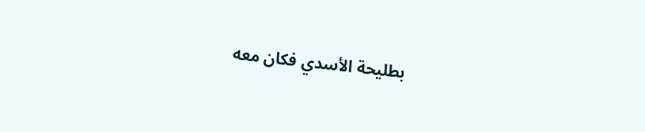بطليحة الأسدي فكان معه